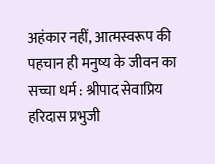अहंकार नहीं, आत्मस्वरूप की पहचान ही मनुष्य के जीवन का सच्चा धर्म : श्रीपाद सेवाप्रिय हरिदास प्रभुजी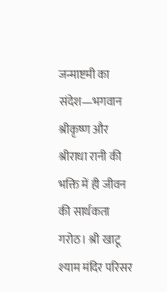जन्माष्टमी का संदेश—भगवान श्रीकृष्ण और श्रीराधा रानी की भक्ति में ही जीवन की सार्थकता गरोठ। श्री खाटू श्याम मंदिर परिसर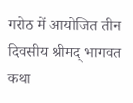गरोठ में आयोजित तीन दिवसीय श्रीमद् भागवत कथा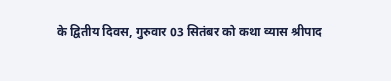के द्वितीय दिवस, गुरुवार 03 सितंबर को कथा व्यास श्रीपाद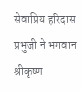सेवाप्रिय हरिदास प्रभुजी ने भगवान श्रीकृष्ण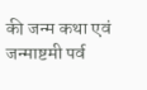की जन्म कथा एवं जन्माष्टमी पर्व